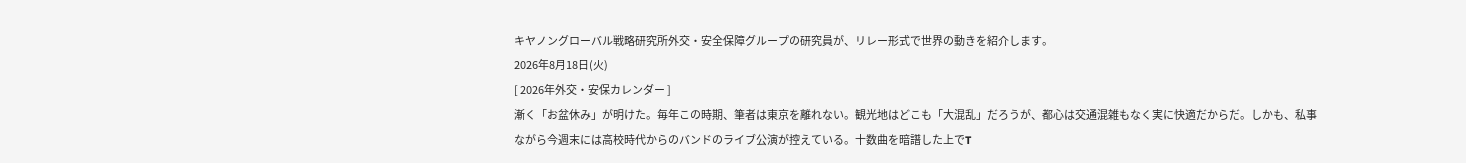キヤノングローバル戦略研究所外交・安全保障グループの研究員が、リレー形式で世界の動きを紹介します。
2026年8月18日(火)
[ 2026年外交・安保カレンダー ]
漸く「お盆休み」が明けた。毎年この時期、筆者は東京を離れない。観光地はどこも「大混乱」だろうが、都心は交通混雑もなく実に快適だからだ。しかも、私事ながら今週末には高校時代からのバンドのライブ公演が控えている。十数曲を暗譜した上でT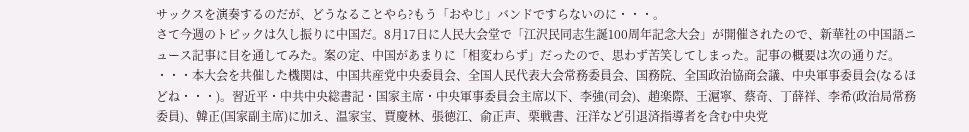サックスを演奏するのだが、どうなることやら?もう「おやじ」バンドですらないのに・・・。
さて今週のトピックは久し振りに中国だ。8月17日に人民大会堂で「江沢民同志生誕100周年記念大会」が開催されたので、新華社の中国語ニュース記事に目を通してみた。案の定、中国があまりに「相変わらず」だったので、思わず苦笑してしまった。記事の概要は次の通りだ。
・・・本大会を共催した機関は、中国共産党中央委員会、全国人民代表大会常務委員会、国務院、全国政治協商会議、中央軍事委員会(なるほどね・・・)。習近平・中共中央総書記・国家主席・中央軍事委員会主席以下、李強(司会)、趙楽際、王滬寧、蔡奇、丁薛祥、李希(政治局常務委員)、韓正(国家副主席)に加え、温家宝、賈慶林、張徳江、俞正声、栗戦書、汪洋など引退済指導者を含む中央党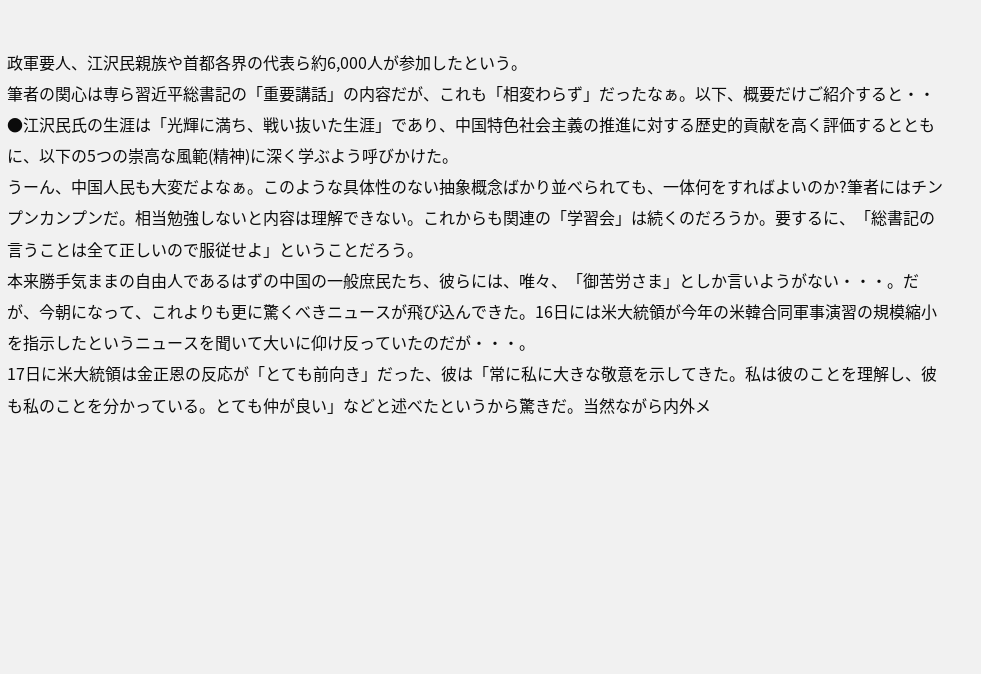政軍要人、江沢民親族や首都各界の代表ら約6,000人が参加したという。
筆者の関心は専ら習近平総書記の「重要講話」の内容だが、これも「相変わらず」だったなぁ。以下、概要だけご紹介すると・・
●江沢民氏の生涯は「光輝に満ち、戦い抜いた生涯」であり、中国特色社会主義の推進に対する歴史的貢献を高く評価するとともに、以下の5つの崇高な風範(精神)に深く学ぶよう呼びかけた。
うーん、中国人民も大変だよなぁ。このような具体性のない抽象概念ばかり並べられても、一体何をすればよいのか?筆者にはチンプンカンプンだ。相当勉強しないと内容は理解できない。これからも関連の「学習会」は続くのだろうか。要するに、「総書記の言うことは全て正しいので服従せよ」ということだろう。
本来勝手気ままの自由人であるはずの中国の一般庶民たち、彼らには、唯々、「御苦労さま」としか言いようがない・・・。だが、今朝になって、これよりも更に驚くべきニュースが飛び込んできた。16日には米大統領が今年の米韓合同軍事演習の規模縮小を指示したというニュースを聞いて大いに仰け反っていたのだが・・・。
17日に米大統領は金正恩の反応が「とても前向き」だった、彼は「常に私に大きな敬意を示してきた。私は彼のことを理解し、彼も私のことを分かっている。とても仲が良い」などと述べたというから驚きだ。当然ながら内外メ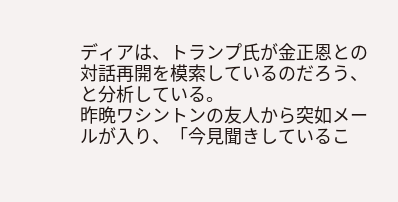ディアは、トランプ氏が金正恩との対話再開を模索しているのだろう、と分析している。
昨晩ワシントンの友人から突如メールが入り、「今見聞きしているこ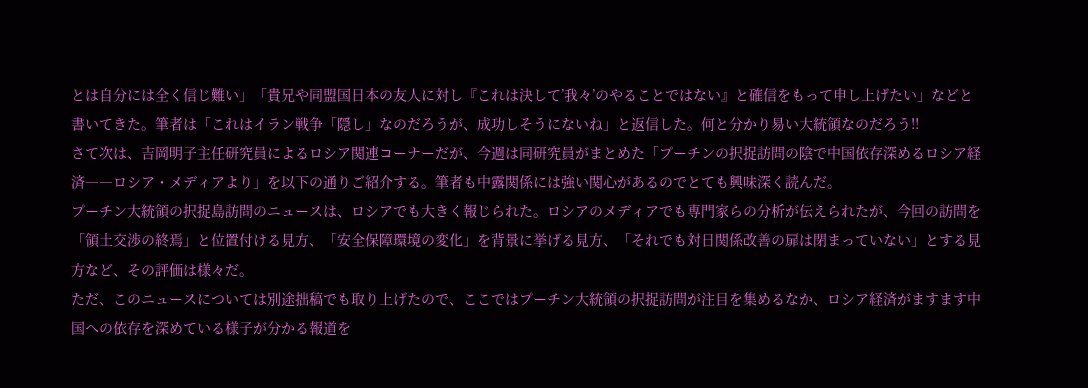とは自分には全く信じ難い」「貴兄や同盟国日本の友人に対し『これは決して’我々’のやることではない』と確信をもって申し上げたい」などと書いてきた。筆者は「これはイラン戦争「隠し」なのだろうが、成功しそうにないね」と返信した。何と分かり易い大統領なのだろう!!
さて次は、吉岡明子主任研究員によるロシア関連コーナーだが、今週は同研究員がまとめた「プーチンの択捉訪問の陰で中国依存深めるロシア経済――ロシア・メディアより」を以下の通りご紹介する。筆者も中露関係には強い関心があるのでとても興味深く読んだ。
プーチン大統領の択捉島訪問のニュースは、ロシアでも大きく報じられた。ロシアのメディアでも専門家らの分析が伝えられたが、今回の訪問を「領土交渉の終焉」と位置付ける見方、「安全保障環境の変化」を背景に挙げる見方、「それでも対日関係改善の扉は閉まっていない」とする見方など、その評価は様々だ。
ただ、このニュースについては別途拙稿でも取り上げたので、ここではプーチン大統領の択捉訪問が注目を集めるなか、ロシア経済がますます中国への依存を深めている様子が分かる報道を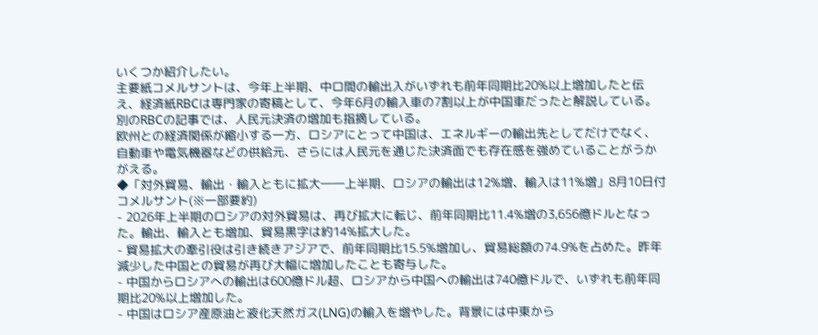いくつか紹介したい。
主要紙コメルサントは、今年上半期、中ロ間の輸出入がいずれも前年同期比20%以上増加したと伝え、経済紙RBCは専門家の寄稿として、今年6月の輸入車の7割以上が中国車だったと解説している。別のRBCの記事では、人民元決済の増加も指摘している。
欧州との経済関係が縮小する一方、ロシアにとって中国は、エネルギーの輸出先としてだけでなく、自動車や電気機器などの供給元、さらには人民元を通じた決済面でも存在感を強めていることがうかがえる。
◆「対外貿易、輸出・輸入ともに拡大――上半期、ロシアの輸出は12%増、輸入は11%増」8月10日付コメルサント(※一部要約)
- 2026年上半期のロシアの対外貿易は、再び拡大に転じ、前年同期比11.4%増の3,656億ドルとなった。輸出、輸入とも増加、貿易黒字は約14%拡大した。
- 貿易拡大の牽引役は引き続きアジアで、前年同期比15.5%増加し、貿易総額の74.9%を占めた。昨年減少した中国との貿易が再び大幅に増加したことも寄与した。
- 中国からロシアへの輸出は600億ドル超、ロシアから中国への輸出は740億ドルで、いずれも前年同期比20%以上増加した。
- 中国はロシア産原油と液化天然ガス(LNG)の輸入を増やした。背景には中東から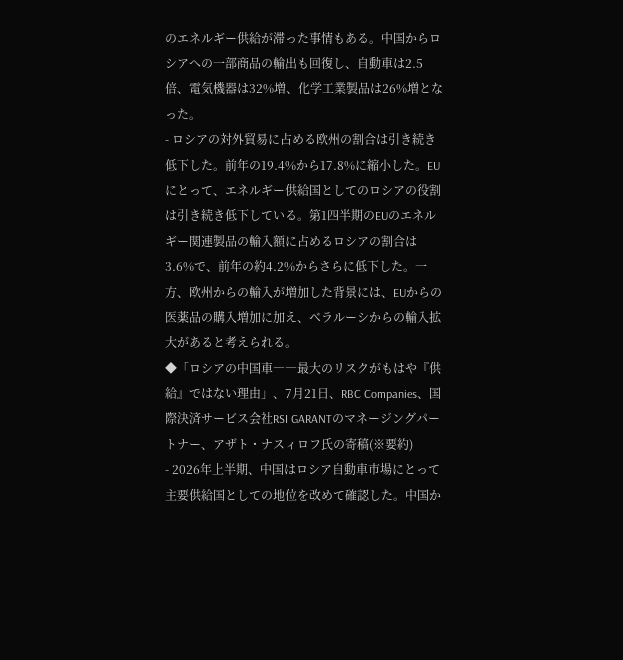のエネルギー供給が滞った事情もある。中国からロシアへの一部商品の輸出も回復し、自動車は2.5倍、電気機器は32%増、化学工業製品は26%増となった。
- ロシアの対外貿易に占める欧州の割合は引き続き低下した。前年の19.4%から17.8%に縮小した。EUにとって、エネルギー供給国としてのロシアの役割は引き続き低下している。第1四半期のEUのエネルギー関連製品の輸入額に占めるロシアの割合は3.6%で、前年の約4.2%からさらに低下した。一方、欧州からの輸入が増加した背景には、EUからの医薬品の購入増加に加え、ベラルーシからの輸入拡大があると考えられる。
◆「ロシアの中国車――最大のリスクがもはや『供給』ではない理由」、7月21日、RBC Companies、国際決済サービス会社RSI GARANTのマネージングパートナー、アザト・ナスィロフ氏の寄稿(※要約)
- 2026年上半期、中国はロシア自動車市場にとって主要供給国としての地位を改めて確認した。中国か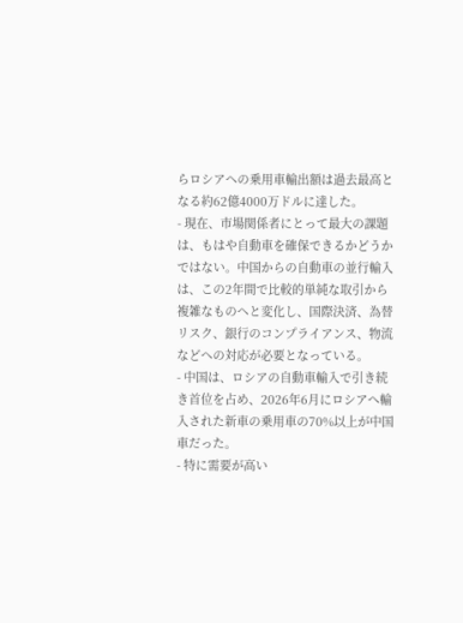らロシアへの乗用車輸出額は過去最高となる約62億4000万ドルに達した。
- 現在、市場関係者にとって最大の課題は、もはや自動車を確保できるかどうかではない。中国からの自動車の並行輸入は、この2年間で比較的単純な取引から複雑なものへと変化し、国際決済、為替リスク、銀行のコンプライアンス、物流などへの対応が必要となっている。
- 中国は、ロシアの自動車輸入で引き続き首位を占め、2026年6月にロシアへ輸入された新車の乗用車の70%以上が中国車だった。
- 特に需要が高い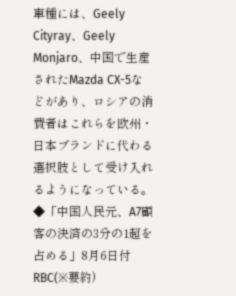車種には、Geely Cityray、Geely Monjaro、中国で生産されたMazda CX-5などがあり、ロシアの消費者はこれらを欧州・日本ブランドに代わる選択肢として受け入れるようになっている。
◆「中国人民元、A7顧客の決済の3分の1超を占める」8月6日付RBC(※要約)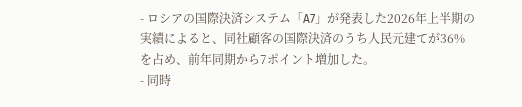- ロシアの国際決済システム「A7」が発表した2026年上半期の実績によると、同社顧客の国際決済のうち人民元建てが36%を占め、前年同期から7ポイント増加した。
- 同時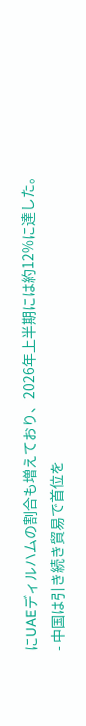にUAEディルハムの割合も増えており、2026年上半期には約12%に達した。
- 中国は引き続き貿易で首位を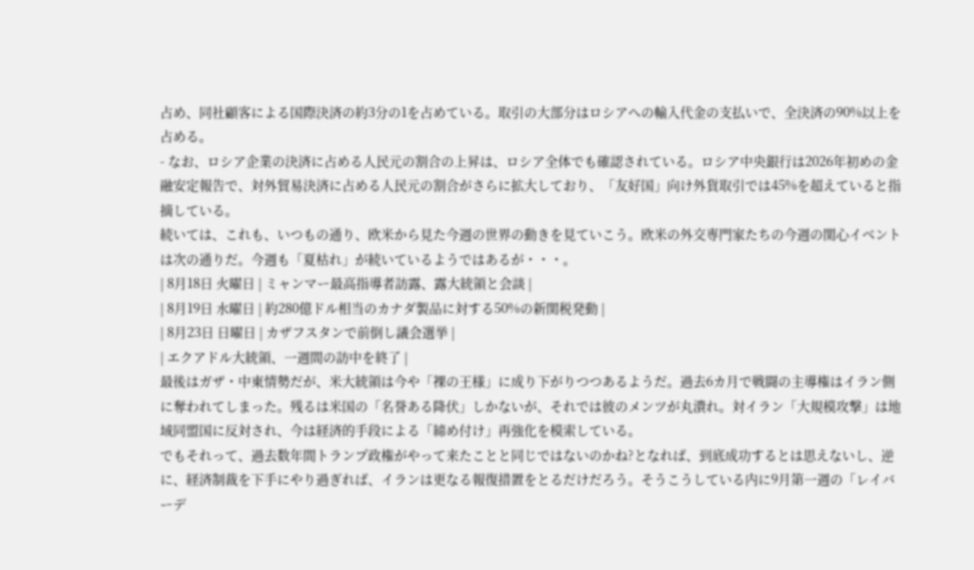占め、同社顧客による国際決済の約3分の1を占めている。取引の大部分はロシアへの輸入代金の支払いで、全決済の90%以上を占める。
- なお、ロシア企業の決済に占める人民元の割合の上昇は、ロシア全体でも確認されている。ロシア中央銀行は2026年初めの金融安定報告で、対外貿易決済に占める人民元の割合がさらに拡大しており、「友好国」向け外貨取引では45%を超えていると指摘している。
続いては、これも、いつもの通り、欧米から見た今週の世界の動きを見ていこう。欧米の外交専門家たちの今週の関心イベントは次の通りだ。今週も「夏枯れ」が続いているようではあるが・・・。
| 8月18日 火曜日 | ミャンマー最高指導者訪露、露大統領と会談 |
| 8月19日 水曜日 | 約280億ドル相当のカナダ製品に対する50%の新関税発動 |
| 8月23日 日曜日 | カザフスタンで前倒し議会選挙 |
| エクアドル大統領、一週間の訪中を終了 |
最後はガザ・中東情勢だが、米大統領は今や「裸の王様」に成り下がりつつあるようだ。過去6カ月で戦闘の主導権はイラン側に奪われてしまった。残るは米国の「名誉ある降伏」しかないが、それでは彼のメンツが丸潰れ。対イラン「大規模攻撃」は地域同盟国に反対され、今は経済的手段による「締め付け」再強化を模索している。
でもそれって、過去数年間トランプ政権がやって来たことと同じではないのかね?となれば、到底成功するとは思えないし、逆に、経済制裁を下手にやり過ぎれば、イランは更なる報復措置をとるだけだろう。そうこうしている内に9月第一週の「レイバーデ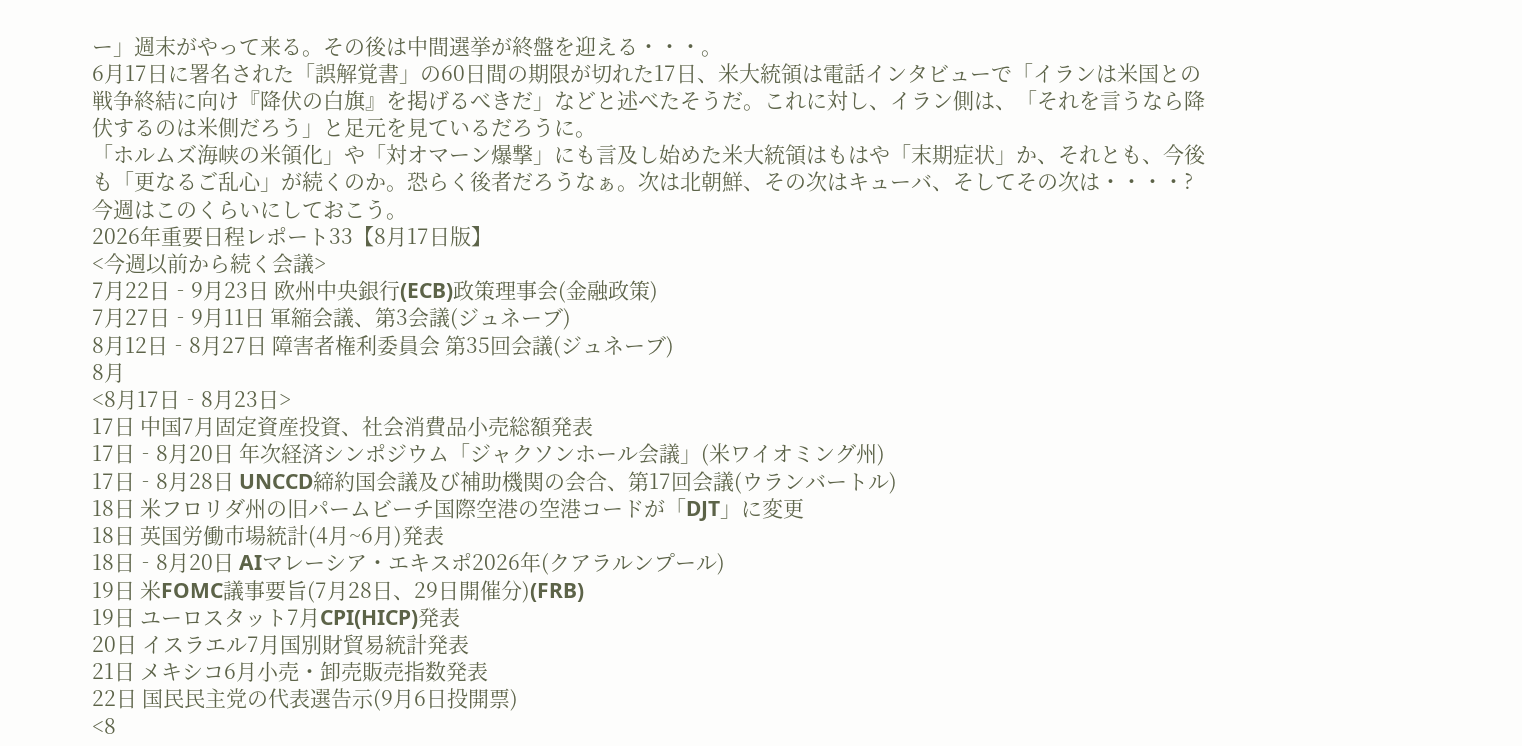ー」週末がやって来る。その後は中間選挙が終盤を迎える・・・。
6月17日に署名された「誤解覚書」の60日間の期限が切れた17日、米大統領は電話インタビューで「イランは米国との戦争終結に向け『降伏の白旗』を掲げるべきだ」などと述べたそうだ。これに対し、イラン側は、「それを言うなら降伏するのは米側だろう」と足元を見ているだろうに。
「ホルムズ海峡の米領化」や「対オマーン爆撃」にも言及し始めた米大統領はもはや「末期症状」か、それとも、今後も「更なるご乱心」が続くのか。恐らく後者だろうなぁ。次は北朝鮮、その次はキューバ、そしてその次は・・・・?今週はこのくらいにしておこう。
2026年重要日程レポート33【8月17日版】
<今週以前から続く会議>
7月22日‐9月23日 欧州中央銀行(ECB)政策理事会(金融政策)
7月27日‐9月11日 軍縮会議、第3会議(ジュネーブ)
8月12日‐8月27日 障害者権利委員会 第35回会議(ジュネーブ)
8月
<8月17日‐8月23日>
17日 中国7月固定資産投資、社会消費品小売総額発表
17日‐8月20日 年次経済シンポジウム「ジャクソンホール会議」(米ワイオミング州)
17日‐8月28日 UNCCD締約国会議及び補助機関の会合、第17回会議(ウランバートル)
18日 米フロリダ州の旧パームビーチ国際空港の空港コードが「DJT」に変更
18日 英国労働市場統計(4月~6月)発表
18日‐8月20日 AIマレーシア・エキスポ2026年(クアラルンプール)
19日 米FOMC議事要旨(7月28日、29日開催分)(FRB)
19日 ユーロスタット7月CPI(HICP)発表
20日 イスラエル7月国別財貿易統計発表
21日 メキシコ6月小売・卸売販売指数発表
22日 国民民主党の代表選告示(9月6日投開票)
<8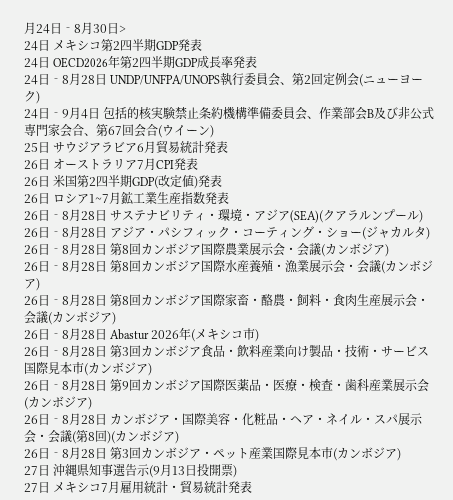月24日‐8月30日>
24日 メキシコ第2四半期GDP発表
24日 OECD2026年第2四半期GDP成長率発表
24日‐8月28日 UNDP/UNFPA/UNOPS執行委員会、第2回定例会(ニューヨーク)
24日‐9月4日 包括的核実験禁止条約機構準備委員会、作業部会B及び非公式専門家会合、第67回会合(ウイーン)
25日 サウジアラビア6月貿易統計発表
26日 オーストラリア7月CPI発表
26日 米国第2四半期GDP(改定値)発表
26日 ロシア1~7月鉱工業生産指数発表
26日‐8月28日 サステナビリティ・環境・アジア(SEA)(クアラルンプール)
26日‐8月28日 アジア・パシフィック・コーティング・ショー(ジャカルタ)
26日‐8月28日 第8回カンボジア国際農業展示会・会議(カンボジア)
26日‐8月28日 第8回カンボジア国際水産養殖・漁業展示会・会議(カンボジア)
26日‐8月28日 第8回カンボジア国際家畜・酪農・飼料・食肉生産展示会・会議(カンボジア)
26日‐8月28日 Abastur 2026年(メキシコ市)
26日‐8月28日 第3回カンボジア食品・飲料産業向け製品・技術・サービス国際見本市(カンボジア)
26日‐8月28日 第9回カンボジア国際医薬品・医療・検査・歯科産業展示会(カンボジア)
26日‐8月28日 カンボジア・国際美容・化粧品・ヘア・ネイル・スパ展示会・会議(第8回)(カンボジア)
26日‐8月28日 第3回カンボジア・ペット産業国際見本市(カンボジア)
27日 沖縄県知事選告示(9月13日投開票)
27日 メキシコ7月雇用統計・貿易統計発表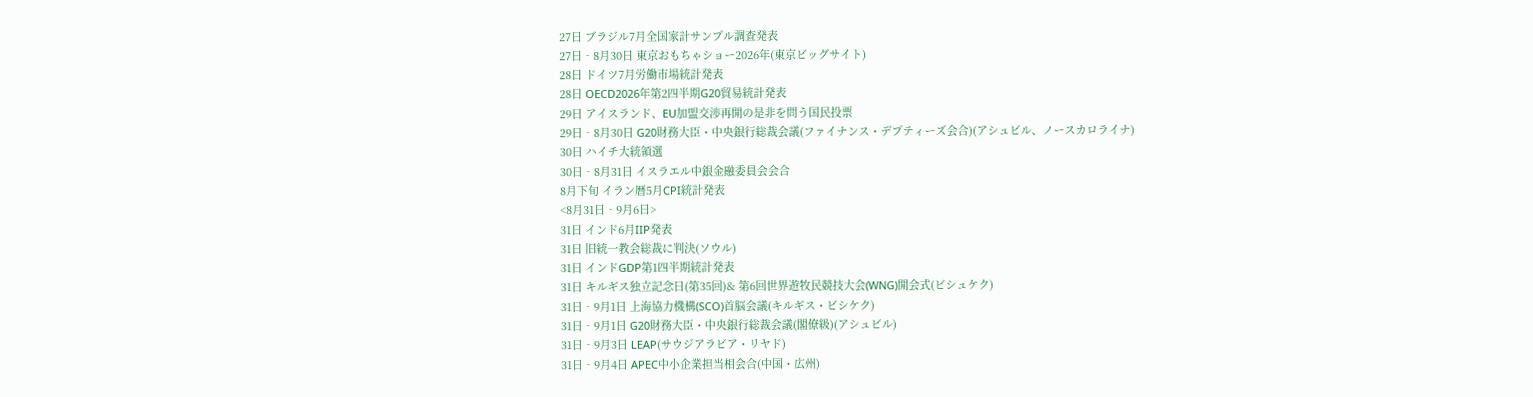27日 ブラジル7月全国家計サンプル調査発表
27日‐8月30日 東京おもちゃショー2026年(東京ビッグサイト)
28日 ドイツ7月労働市場統計発表
28日 OECD2026年第2四半期G20貿易統計発表
29日 アイスランド、EU加盟交渉再開の是非を問う国民投票
29日‐8月30日 G20財務大臣・中央銀行総裁会議(ファイナンス・デプティーズ会合)(アシュビル、ノースカロライナ)
30日 ハイチ大統領選
30日‐8月31日 イスラエル中銀金融委員会会合
8月下旬 イラン暦5月CPI統計発表
<8月31日‐9月6日>
31日 インド6月IIP発表
31日 旧統一教会総裁に判決(ソウル)
31日 インドGDP第1四半期統計発表
31日 キルギス独立記念日(第35回)& 第6回世界遊牧民競技大会(WNG)開会式(ビシュケク)
31日‐9月1日 上海協力機構(SCO)首脳会議(キルギス・ビシケク)
31日‐9月1日 G20財務大臣・中央銀行総裁会議(閣僚級)(アシュビル)
31日‐9月3日 LEAP(サウジアラビア・リヤド)
31日‐9月4日 APEC中小企業担当相会合(中国・広州)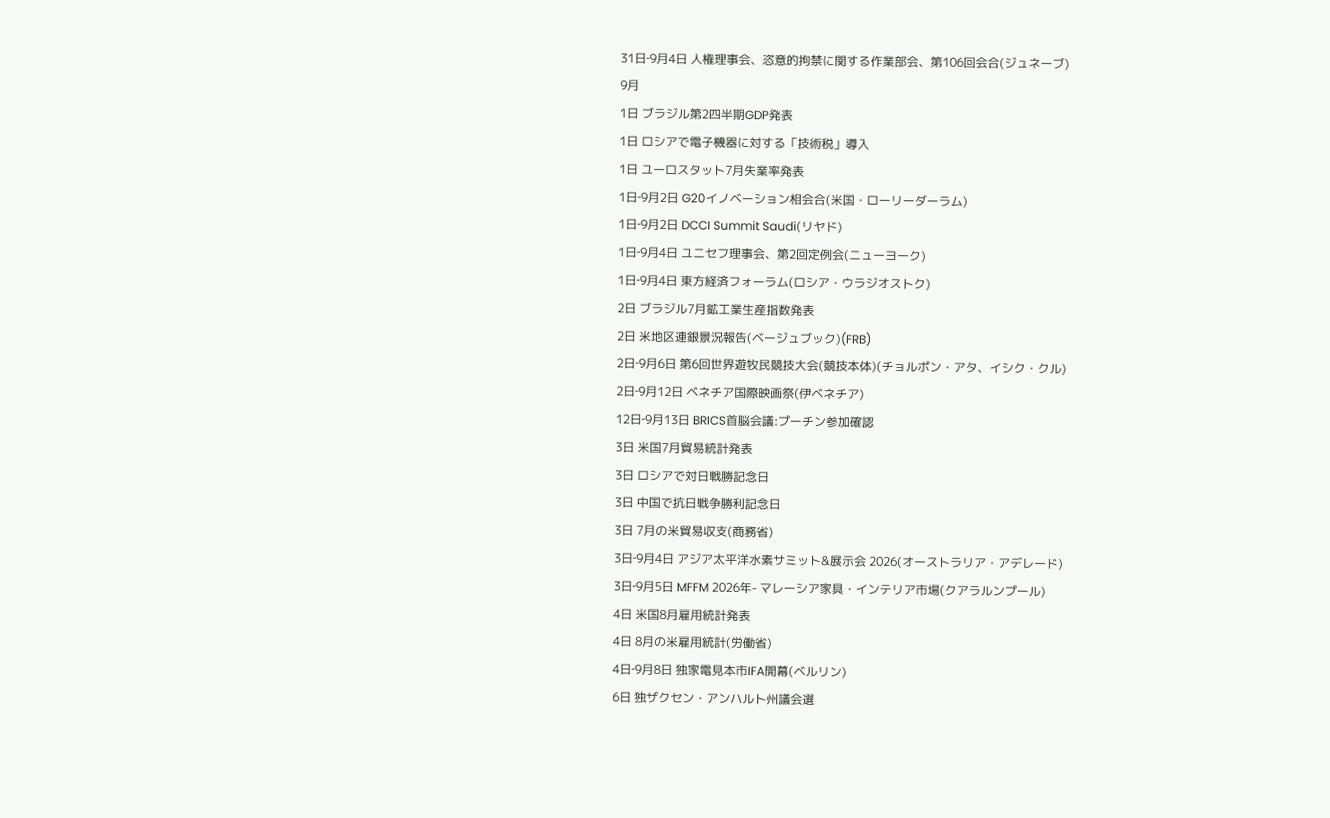31日‐9月4日 人権理事会、恣意的拘禁に関する作業部会、第106回会合(ジュネーブ)
9月
1日 ブラジル第2四半期GDP発表
1日 ロシアで電子機器に対する「技術税」導入
1日 ユーロスタット7月失業率発表
1日‐9月2日 G20イノベーション相会合(米国・ローリーダーラム)
1日‐9月2日 DCCI Summit Saudi(リヤド)
1日‐9月4日 ユニセフ理事会、第2回定例会(ニューヨーク)
1日‐9月4日 東方経済フォーラム(ロシア・ウラジオストク)
2日 ブラジル7月鉱工業生産指数発表
2日 米地区連銀景況報告(ベージュブック)(FRB)
2日‐9月6日 第6回世界遊牧民競技大会(競技本体)(チョルポン・アタ、イシク・クル)
2日‐9月12日 ベネチア国際映画祭(伊ベネチア)
12日‐9月13日 BRICS首脳会議:プーチン参加確認
3日 米国7月貿易統計発表
3日 ロシアで対日戦勝記念日
3日 中国で抗日戦争勝利記念日
3日 7月の米貿易収支(商務省)
3日‐9月4日 アジア太平洋水素サミット&展示会 2026(オーストラリア・アデレード)
3日‐9月5日 MFFM 2026年- マレーシア家具・インテリア市場(クアラルンプール)
4日 米国8月雇用統計発表
4日 8月の米雇用統計(労働省)
4日‐9月8日 独家電見本市IFA開幕(ベルリン)
6日 独ザクセン・アンハルト州議会選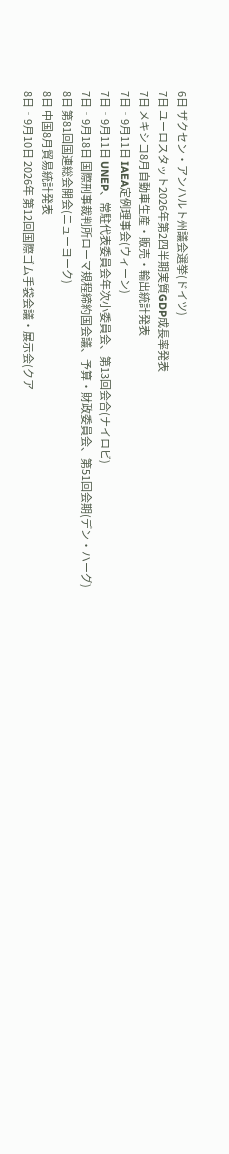6日 ザクセン・アンハルト州議会選挙(ドイツ)
7日 ユーロスタット2026年第2四半期実質GDP成長率発表
7日 メキシコ8月自動車生産・販売・輸出統計発表
7日‐9月11日 IAEA定例理事会(ウィーン)
7日‐9月11日 UNEP、常駐代表委員会年次小委員会、第13回会合(ナイロビ)
7日‐9月18日 国際刑事裁判所ローマ規程締約国会議、予算・財政委員会、第51回会期(デン・ハーグ)
8日 第81回国連総会開会(ニューヨーク)
8日 中国8月貿易統計発表
8日‐9月10日 2026年 第12回国際ゴム手袋会議・展示会(クア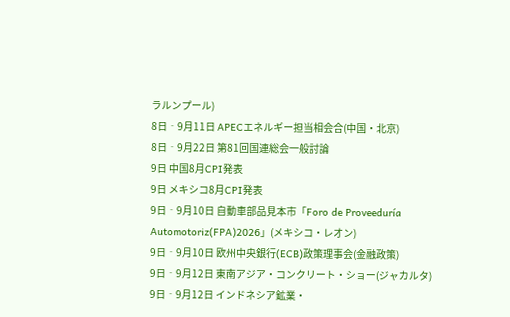ラルンプール)
8日‐9月11日 APECエネルギー担当相会合(中国・北京)
8日‐9月22日 第81回国連総会一般討論
9日 中国8月CPI発表
9日 メキシコ8月CPI発表
9日‐9月10日 自動車部品見本市「Foro de Proveeduría Automotoriz(FPA)2026」(メキシコ・レオン)
9日‐9月10日 欧州中央銀行(ECB)政策理事会(金融政策)
9日‐9月12日 東南アジア・コンクリート・ショー(ジャカルタ)
9日‐9月12日 インドネシア鉱業・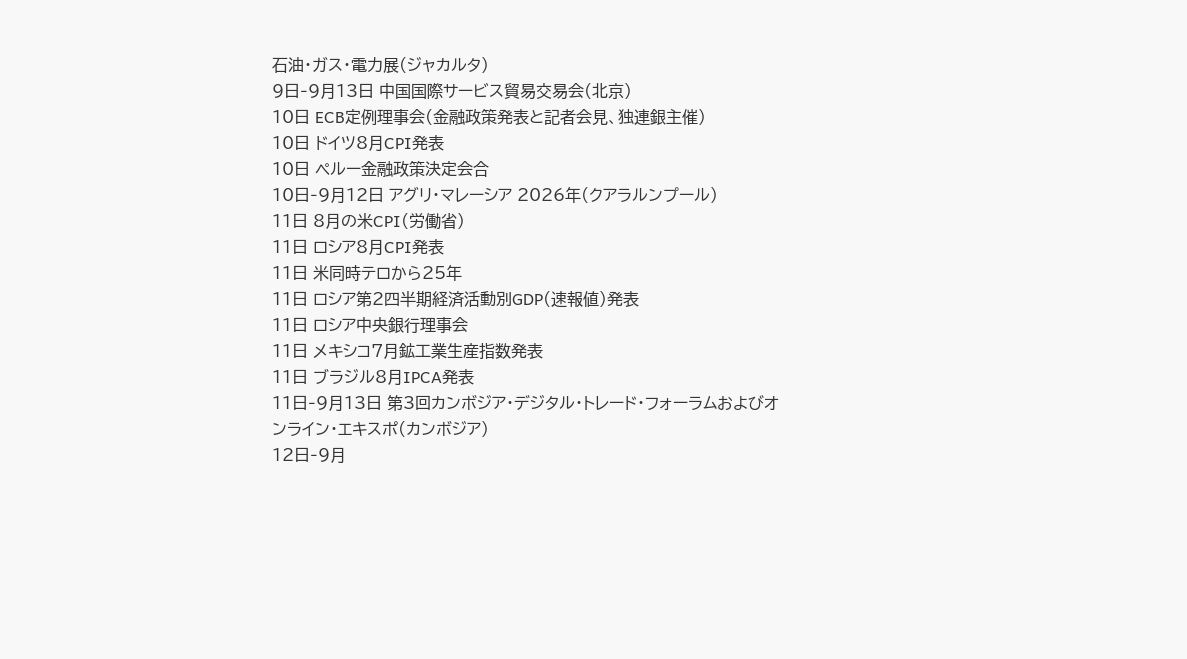石油・ガス・電力展(ジャカルタ)
9日‐9月13日 中国国際サービス貿易交易会(北京)
10日 ECB定例理事会(金融政策発表と記者会見、独連銀主催)
10日 ドイツ8月CPI発表
10日 ペルー金融政策決定会合
10日‐9月12日 アグリ・マレーシア 2026年(クアラルンプール)
11日 8月の米CPI(労働省)
11日 ロシア8月CPI発表
11日 米同時テロから25年
11日 ロシア第2四半期経済活動別GDP(速報値)発表
11日 ロシア中央銀行理事会
11日 メキシコ7月鉱工業生産指数発表
11日 ブラジル8月IPCA発表
11日‐9月13日 第3回カンボジア・デジタル・トレード・フォーラムおよびオンライン・エキスポ(カンボジア)
12日‐9月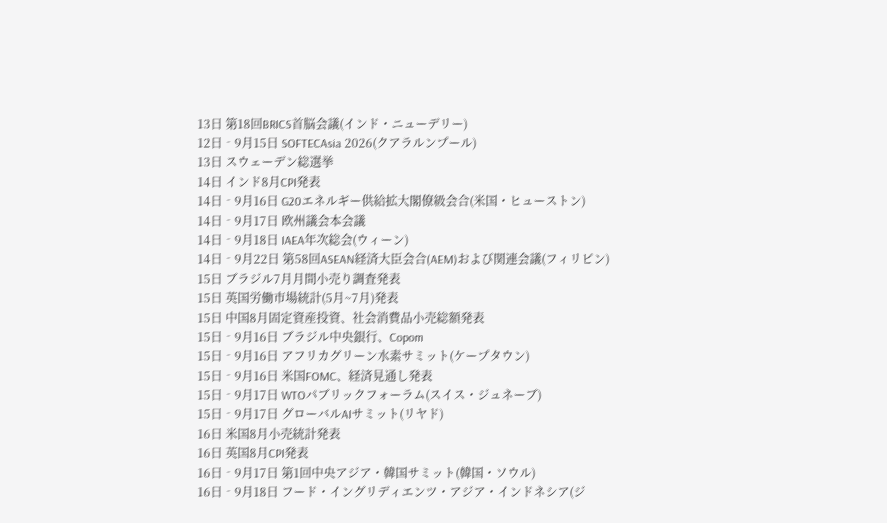13日 第18回BRICS首脳会議(インド・ニューデリー)
12日‐9月15日 SOFTECAsia 2026(クアラルンプール)
13日 スウェーデン総選挙
14日 インド8月CPI発表
14日‐9月16日 G20エネルギー供給拡大閣僚級会合(米国・ヒューストン)
14日‐9月17日 欧州議会本会議
14日‐9月18日 IAEA年次総会(ウィーン)
14日‐9月22日 第58回ASEAN経済大臣会合(AEM)および関連会議(フィリピン)
15日 ブラジル7月月間小売り調査発表
15日 英国労働市場統計(5月~7月)発表
15日 中国8月固定資産投資、社会消費品小売総額発表
15日‐9月16日 ブラジル中央銀行、Copom
15日‐9月16日 アフリカグリーン水素サミット(ケープタウン)
15日‐9月16日 米国FOMC、経済見通し発表
15日‐9月17日 WTOパブリックフォーラム(スイス・ジュネーブ)
15日‐9月17日 グローバルAIサミット(リヤド)
16日 米国8月小売統計発表
16日 英国8月CPI発表
16日‐9月17日 第1回中央アジア・韓国サミット(韓国・ソウル)
16日‐9月18日 フード・イングリディエンツ・アジア・インドネシア(ジ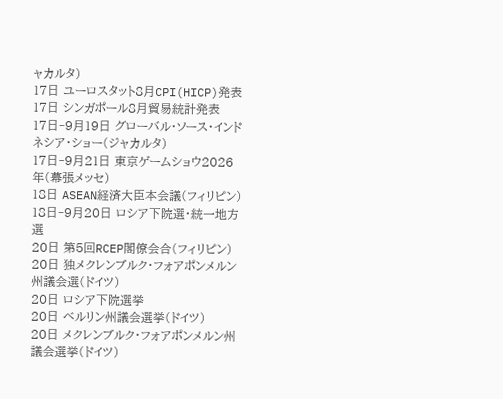ャカルタ)
17日 ユーロスタット8月CPI(HICP)発表
17日 シンガポール8月貿易統計発表
17日‐9月19日 グローバル・ソース・インドネシア・ショー(ジャカルタ)
17日‐9月21日 東京ゲームショウ2026年(幕張メッセ)
18日 ASEAN経済大臣本会議(フィリピン)
18日‐9月20日 ロシア下院選・統一地方選
20日 第5回RCEP閣僚会合(フィリピン)
20日 独メクレンブルク・フォアポンメルン州議会選(ドイツ)
20日 ロシア下院選挙
20日 ベルリン州議会選挙(ドイツ)
20日 メクレンブルク・フォアポンメルン州議会選挙(ドイツ)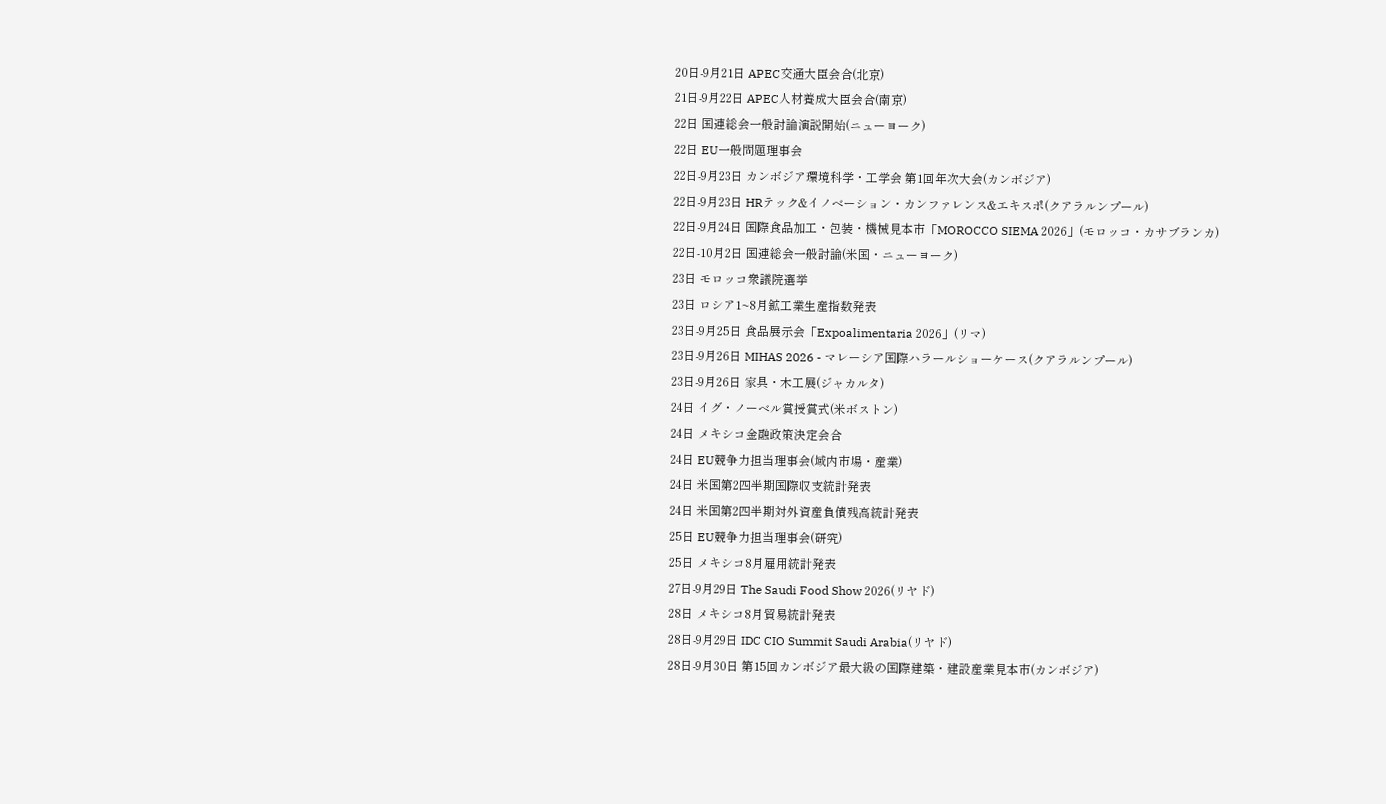20日‐9月21日 APEC交通大臣会合(北京)
21日‐9月22日 APEC人材養成大臣会合(南京)
22日 国連総会一般討論演説開始(ニューヨーク)
22日 EU一般問題理事会
22日‐9月23日 カンボジア環境科学・工学会 第1回年次大会(カンボジア)
22日‐9月23日 HRテック&イノベーション・カンファレンス&エキスポ(クアラルンプール)
22日‐9月24日 国際食品加工・包装・機械見本市「MOROCCO SIEMA 2026」(モロッコ・カサブランカ)
22日‐10月2日 国連総会一般討論(米国・ニューヨーク)
23日 モロッコ衆議院選挙
23日 ロシア1~8月鉱工業生産指数発表
23日‐9月25日 食品展示会「Expoalimentaria 2026」(リマ)
23日‐9月26日 MIHAS 2026 - マレーシア国際ハラールショーケース(クアラルンプール)
23日‐9月26日 家具・木工展(ジャカルタ)
24日 イグ・ノーベル賞授賞式(米ボストン)
24日 メキシコ金融政策決定会合
24日 EU競争力担当理事会(域内市場・産業)
24日 米国第2四半期国際収支統計発表
24日 米国第2四半期対外資産負債残高統計発表
25日 EU競争力担当理事会(研究)
25日 メキシコ8月雇用統計発表
27日‐9月29日 The Saudi Food Show 2026(リヤド)
28日 メキシコ8月貿易統計発表
28日‐9月29日 IDC CIO Summit Saudi Arabia(リヤド)
28日‐9月30日 第15回カンボジア最大級の国際建築・建設産業見本市(カンボジア)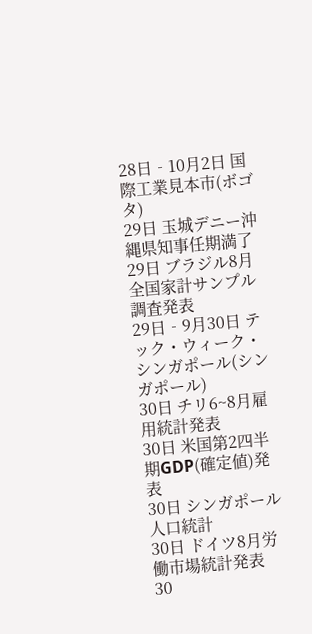28日‐10月2日 国際工業見本市(ボゴタ)
29日 玉城デニー沖縄県知事任期満了
29日 ブラジル8月全国家計サンプル調査発表
29日‐9月30日 テック・ウィーク・シンガポール(シンガポール)
30日 チリ6~8月雇用統計発表
30日 米国第2四半期GDP(確定値)発表
30日 シンガポール人口統計
30日 ドイツ8月労働市場統計発表
30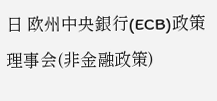日 欧州中央銀行(ECB)政策理事会(非金融政策)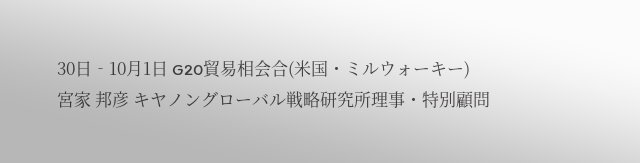30日‐10月1日 G20貿易相会合(米国・ミルウォーキー)
宮家 邦彦 キヤノングローバル戦略研究所理事・特別顧問